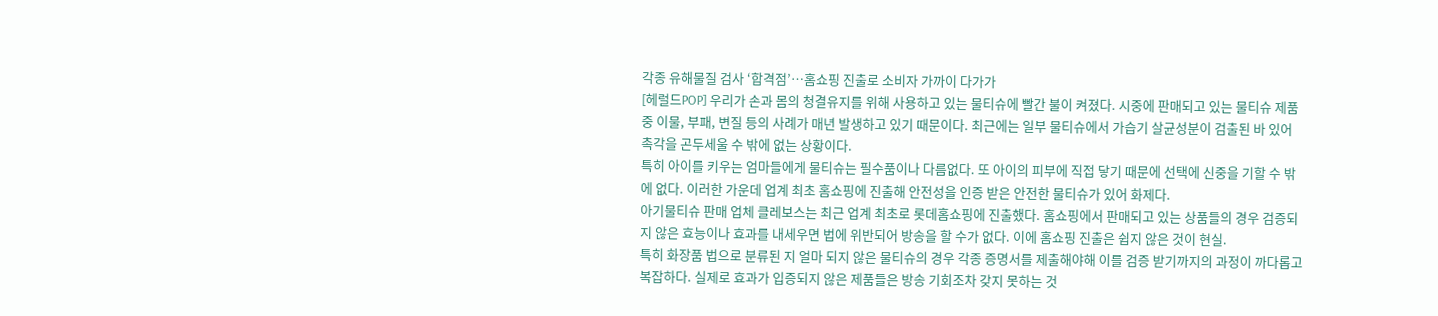각종 유해물질 검사 ‘합격점’…홈쇼핑 진출로 소비자 가까이 다가가
[헤럴드POP] 우리가 손과 몸의 청결유지를 위해 사용하고 있는 물티슈에 빨간 불이 켜졌다. 시중에 판매되고 있는 물티슈 제품 중 이물, 부패, 변질 등의 사례가 매년 발생하고 있기 때문이다. 최근에는 일부 물티슈에서 가습기 살균성분이 검출된 바 있어 촉각을 곤두세울 수 밖에 없는 상황이다.
특히 아이를 키우는 엄마들에게 물티슈는 필수품이나 다름없다. 또 아이의 피부에 직접 닿기 때문에 선택에 신중을 기할 수 밖에 없다. 이러한 가운데 업계 최초 홈쇼핑에 진출해 안전성을 인증 받은 안전한 물티슈가 있어 화제다.
아기물티슈 판매 업체 클레보스는 최근 업계 최초로 롯데홈쇼핑에 진출했다. 홈쇼핑에서 판매되고 있는 상품들의 경우 검증되지 않은 효능이나 효과를 내세우면 법에 위반되어 방송을 할 수가 없다. 이에 홈쇼핑 진출은 쉽지 않은 것이 현실.
특히 화장품 법으로 분류된 지 얼마 되지 않은 물티슈의 경우 각종 증명서를 제출해야해 이를 검증 받기까지의 과정이 까다롭고 복잡하다. 실제로 효과가 입증되지 않은 제품들은 방송 기회조차 갖지 못하는 것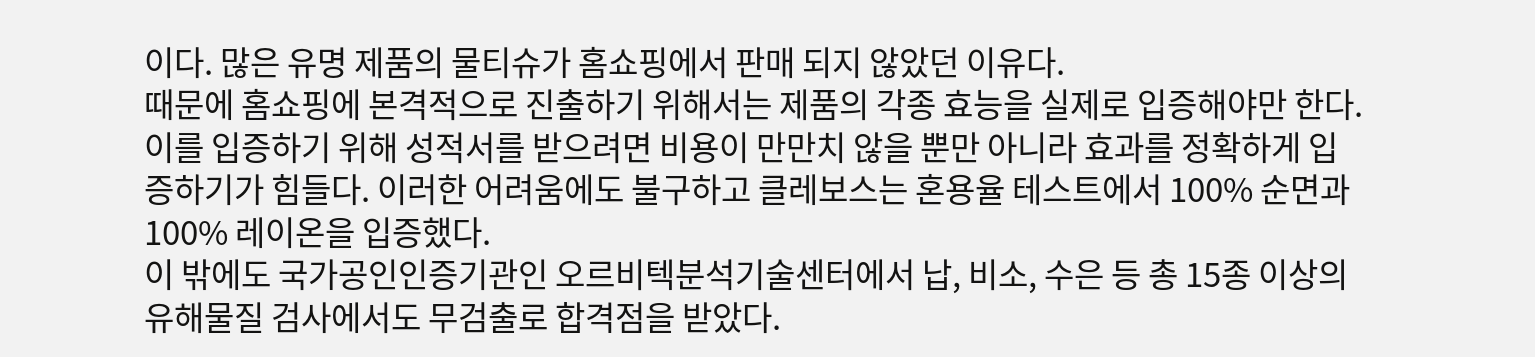이다. 많은 유명 제품의 물티슈가 홈쇼핑에서 판매 되지 않았던 이유다.
때문에 홈쇼핑에 본격적으로 진출하기 위해서는 제품의 각종 효능을 실제로 입증해야만 한다. 이를 입증하기 위해 성적서를 받으려면 비용이 만만치 않을 뿐만 아니라 효과를 정확하게 입증하기가 힘들다. 이러한 어려움에도 불구하고 클레보스는 혼용율 테스트에서 100% 순면과 100% 레이온을 입증했다.
이 밖에도 국가공인인증기관인 오르비텍분석기술센터에서 납, 비소, 수은 등 총 15종 이상의 유해물질 검사에서도 무검출로 합격점을 받았다.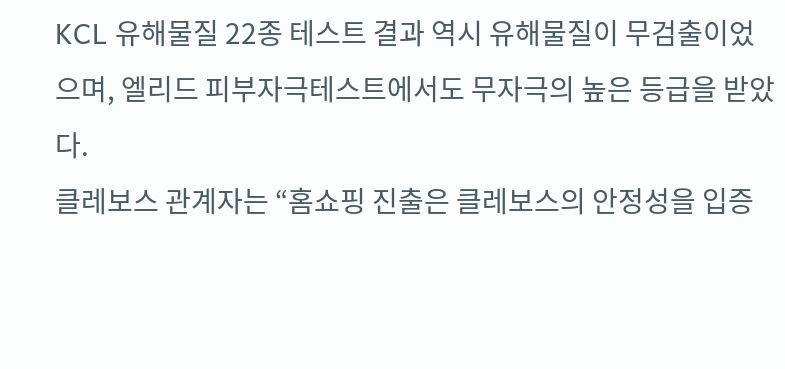KCL 유해물질 22종 테스트 결과 역시 유해물질이 무검출이었으며, 엘리드 피부자극테스트에서도 무자극의 높은 등급을 받았다.
클레보스 관계자는 “홈쇼핑 진출은 클레보스의 안정성을 입증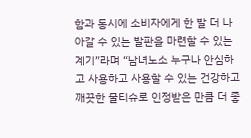함과 동시에 소비자에게 한 발 더 나아갈 수 있는 발판을 마련할 수 있는 계기”라며 “남녀노소 누구나 안심하고 사용하고 사용할 수 있는 건강하고 깨끗한 물티슈로 인정받은 만큼 더 좋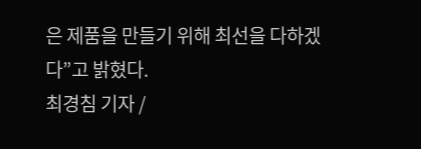은 제품을 만들기 위해 최선을 다하겠다”고 밝혔다.
최경침 기자 /